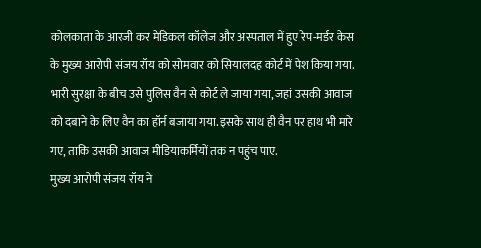कोलकाता के आरजी कर मेडिकल कॉलेज और अस्पताल में हुए रेप-मर्डर केस के मुख्य आरोपी संजय रॉय को सोमवार को सियालदह कोर्ट में पेश किया गया. भारी सुरक्षा के बीच उसे पुलिस वैन से कोर्ट ले जाया गया, जहां उसकी आवाज को दबाने के लिए वैन का हॉर्न बजाया गया. इसके साथ ही वैन पर हाथ भी मारे गए, ताकि उसकी आवाज मीडियाकर्मियों तक न पहुंच पाए.
मुख्य आरोपी संजय रॉय ने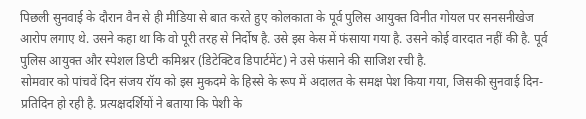पिछली सुनवाई के दौरान वैन से ही मीडिया से बात करते हुए कोलकाता के पूर्व पुलिस आयुक्त विनीत गोयल पर सनसनीखेज आरोप लगाए थे. उसने कहा था कि वो पूरी तरह से निर्दोष है. उसे इस केस में फंसाया गया है. उसने कोई वारदात नहीं की है. पूर्व पुलिस आयुक्त और स्पेशल डिप्टी कमिश्नर (डिटेक्टिव डिपार्टमेंट) ने उसे फंसाने की साजिश रची है.
सोमवार को पांचवें दिन संजय रॉय को इस मुकदमे के हिस्से के रूप में अदालत के समक्ष पेश किया गया, जिसकी सुनवाई दिन-प्रतिदिन हो रही है. प्रत्यक्षदर्शियों ने बताया कि पेशी के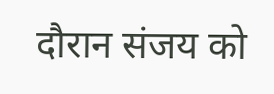दौरान संजय को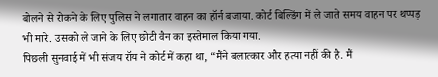बोलने से रोकने के लिए पुलिस ने लगातार वाहन का हॉर्न बजाया. कोर्ट बिल्डिंग में ले जाते समय वाहन पर थप्पड़ भी मारे. उसको ले जाने के लिए छोटी वैन का इस्तेमाल किया गया.
पिछली सुनवाई में भी संजय रॉय ने कोर्ट में कहा था, “मैंने बलात्कार और हत्या नहीं की है. मैं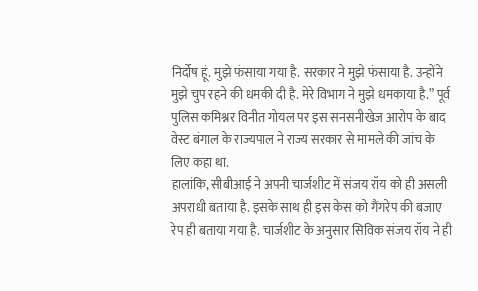निर्दोष हूं. मुझे फंसाया गया है. सरकार ने मुझे फंसाया है. उन्होंने मुझे चुप रहने की धमकी दी है. मेरे विभाग ने मुझे धमकाया है.” पूर्व पुलिस कमिश्नर विनीत गोयल पर इस सनसनीखेज आरोप के बाद वेस्ट बंगाल के राज्यपाल ने राज्य सरकार से मामले की जांच के लिए कहा था.
हालांकि, सीबीआई ने अपनी चार्जशीट में संजय रॉय को ही असली अपराधी बताया है. इसके साथ ही इस केस को गैंगरेप की बजाए रेप ही बताया गया है. चार्जशीट के अनुसार सिविक संजय रॉय ने ही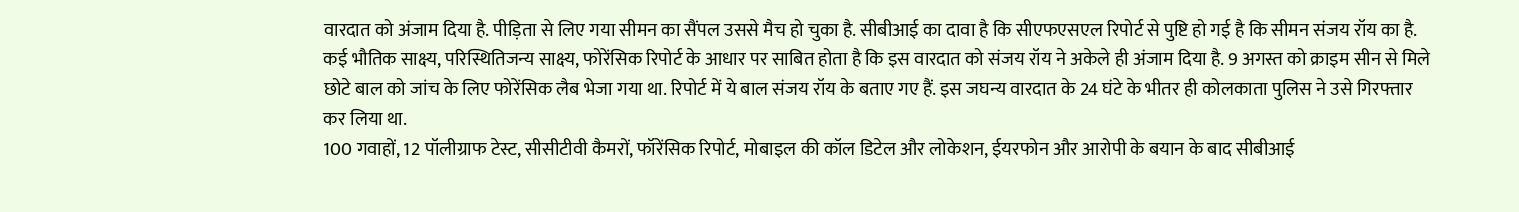वारदात को अंजाम दिया है. पीड़िता से लिए गया सीमन का सैंपल उससे मैच हो चुका है. सीबीआई का दावा है कि सीएफएसएल रिपोर्ट से पुष्टि हो गई है कि सीमन संजय रॉय का है.
कई भौतिक साक्ष्य, परिस्थितिजन्य साक्ष्य, फोरेंसिक रिपोर्ट के आधार पर साबित होता है कि इस वारदात को संजय रॉय ने अकेले ही अंजाम दिया है. 9 अगस्त को क्राइम सीन से मिले छोटे बाल को जांच के लिए फोरेंसिक लैब भेजा गया था. रिपोर्ट में ये बाल संजय रॉय के बताए गए हैं. इस जघन्य वारदात के 24 घंटे के भीतर ही कोलकाता पुलिस ने उसे गिरफ्तार कर लिया था.
100 गवाहों, 12 पॉलीग्राफ टेस्ट, सीसीटीवी कैमरों, फॉरेंसिक रिपोर्ट, मोबाइल की कॉल डिटेल और लोकेशन, ईयरफोन और आरोपी के बयान के बाद सीबीआई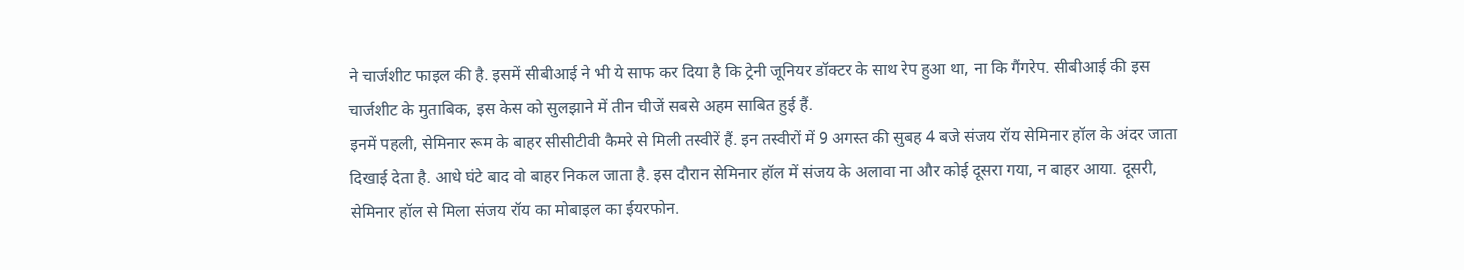ने चार्जशीट फाइल की है. इसमें सीबीआई ने भी ये साफ कर दिया है कि ट्रेनी जूनियर डॉक्टर के साथ रेप हुआ था, ना कि गैंगरेप. सीबीआई की इस चार्जशीट के मुताबिक, इस केस को सुलझाने में तीन चीजें सबसे अहम साबित हुई हैं.
इनमें पहली, सेमिनार रूम के बाहर सीसीटीवी कैमरे से मिली तस्वीरें हैं. इन तस्वीरों में 9 अगस्त की सुबह 4 बजे संजय रॉय सेमिनार हॉल के अंदर जाता दिखाई देता है. आधे घंटे बाद वो बाहर निकल जाता है. इस दौरान सेमिनार हॉल में संजय के अलावा ना और कोई दूसरा गया, न बाहर आया. दूसरी, सेमिनार हॉल से मिला संजय रॉय का मोबाइल का ईयरफोन.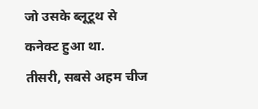जो उसके ब्लूटूथ से कनेक्ट हुआ था.
तीसरी, सबसे अहम चीज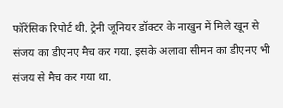फॉरेंसिक रिपोर्ट थी. ट्रेनी जूनियर डॉक्टर के नाखुन में मिले खून से संजय का डीएनए मैच कर गया. इसके अलावा सीमन का डीएनए भी संजय से मैच कर गया था.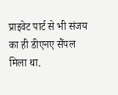प्राइवेट पार्ट से भी संजय का ही डीएनए सैंपल मिला था.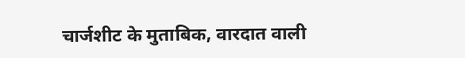चार्जशीट के मुताबिक, वारदात वाली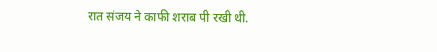रात संजय ने काफी शराब पी रखी थी.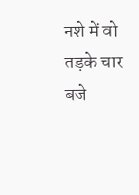नशे में वो तड़के चार बजे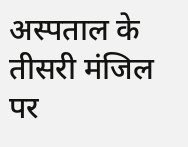अस्पताल के तीसरी मंजिल पर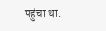पहुंचा था.